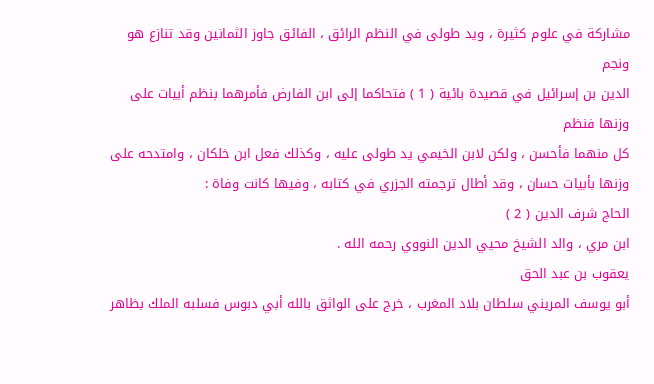مشاركة في علوم كثيرة ، ويد طولى في النظم الرائق ، الفائق جاوز الثمانين وقد تنازع هو ونجم
الدين بن إسرائيل في قصيدة بائية ( 1 ) فتحاكما إلى ابن الفارض فأمرهما بنظم أبيات على وزنها فنظم
كل منهما فأحسن ، ولكن لابن الخيمي يد طولى عليه ، وكذلك فعل ابن خلكان ، وامتدحه على
وزنها بأبيات حسان ، وقد أطال ترجمته الجزري في كتابه ، وفيها كانت وفاة :
الحاج شرف الدين ( 2 )
ابن مري ، والد الشيخ محيي الدين النووي رحمه الله .
يعقوب بن عبد الحق
أبو يوسف المريني سلطان بلاد المغرب ، خرج على الواثق بالله أبي دبوس فسلبه الملك بظاهر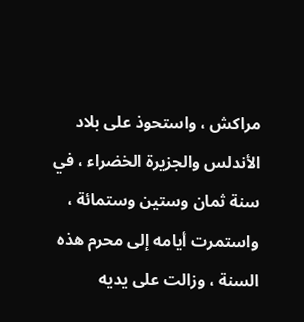مراكش ، واستحوذ على بلاد الأندلس والجزيرة الخضراء ، في سنة ثمان وستين وستمائة ،
واستمرت أيامه إلى محرم هذه السنة ، وزالت على يديه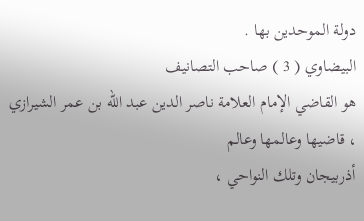دولة الموحدين بها .
البيضاوي ( 3 ) صاحب التصانيف
هو القاضي الإمام العلامة ناصر الدين عبد الله بن عمر الشيرازي ، قاضيها وعالمها وعالم
أذربيجان وتلك النواحي ،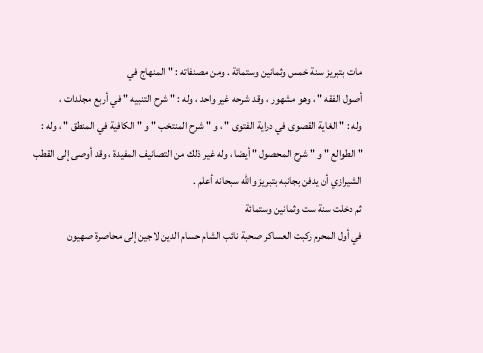مات بتبريز سنة خمس وثمانين وستمائة . ومن مصنفاته : " المنهاج في
أصول الفقه " ، وهو مشهور ، وقد شرحه غير واحد ، وله : " شرح التنبيه " في أربع مجلدات ،
وله : " الغاية القصوى في دراية الفتوى " ، و " شرح المنتخب " و " الكافية في المنطق " ، وله :
" الطوالع " و " شرح المحصول " أيضا ، وله غير ذلك من التصانيف المفيدة ، وقد أوصى إلى القطب
الشيرازي أن يدفن بجانبه بتبريز والله سبحانه أعلم .
ثم دخلت سنة ست وثمانين وستمائة
في أول المحرم ركبت العساكر صحبة نائب الشام حسام الدين لاجين إلى محاصرة صهيون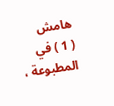هامش
( 1 ) في المطبوعة ،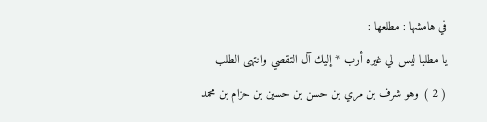في هامشها : مطلعها :
يا مطلبا ليس لي غيره أرب * إليك آل التقصي وانتهى الطلب
( 2 ) وهو شرف بن مري بن حسن بن حسين بن حزام بن محمد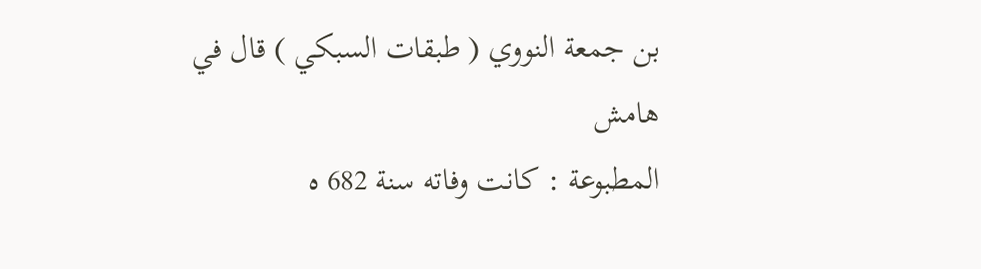بن جمعة النووي ( طبقات السبكي ) قال في هامش
المطبوعة : كانت وفاته سنة 682 ه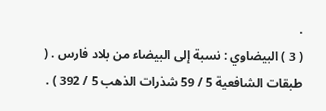.
( 3 ) البيضاوي : نسبة إلى البيضاء من بلاد فارس . ( طبقات الشافعية 5 / 59 شذرات الذهب 5 / 392 ) .